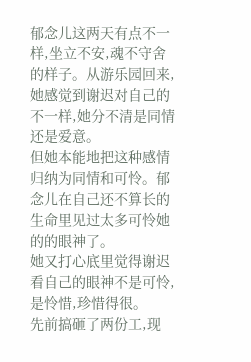郁念儿这两天有点不一样,坐立不安,魂不守舍的样子。从游乐园回来,她感觉到谢迟对自己的不一样,她分不清是同情还是爱意。
但她本能地把这种感情归纳为同情和可怜。郁念儿在自己还不算长的生命里见过太多可怜她的的眼神了。
她又打心底里觉得谢迟看自己的眼神不是可怜,是怜惜,珍惜得很。
先前搞砸了两份工,现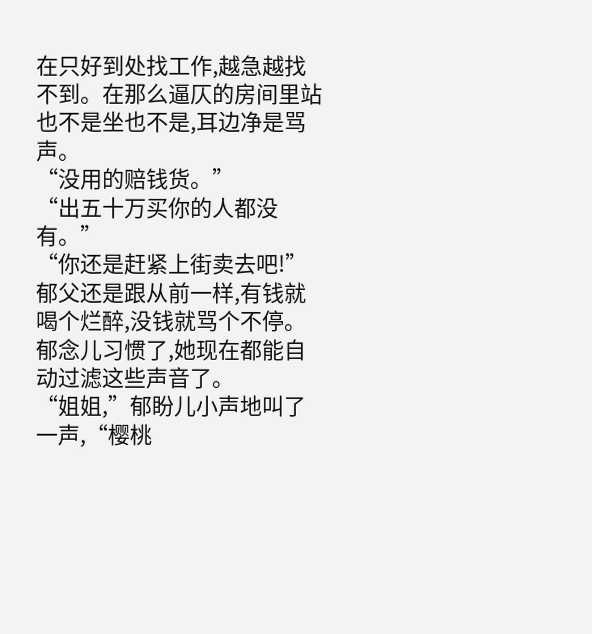在只好到处找工作,越急越找不到。在那么逼仄的房间里站也不是坐也不是,耳边净是骂声。
“没用的赔钱货。”
“出五十万买你的人都没有。”
“你还是赶紧上街卖去吧!”
郁父还是跟从前一样,有钱就喝个烂醉,没钱就骂个不停。
郁念儿习惯了,她现在都能自动过滤这些声音了。
“姐姐,”郁盼儿小声地叫了一声,“樱桃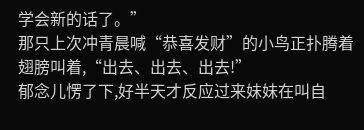学会新的话了。”
那只上次冲青晨喊“恭喜发财”的小鸟正扑腾着翅膀叫着,“出去、出去、出去!”
郁念儿愣了下,好半天才反应过来妹妹在叫自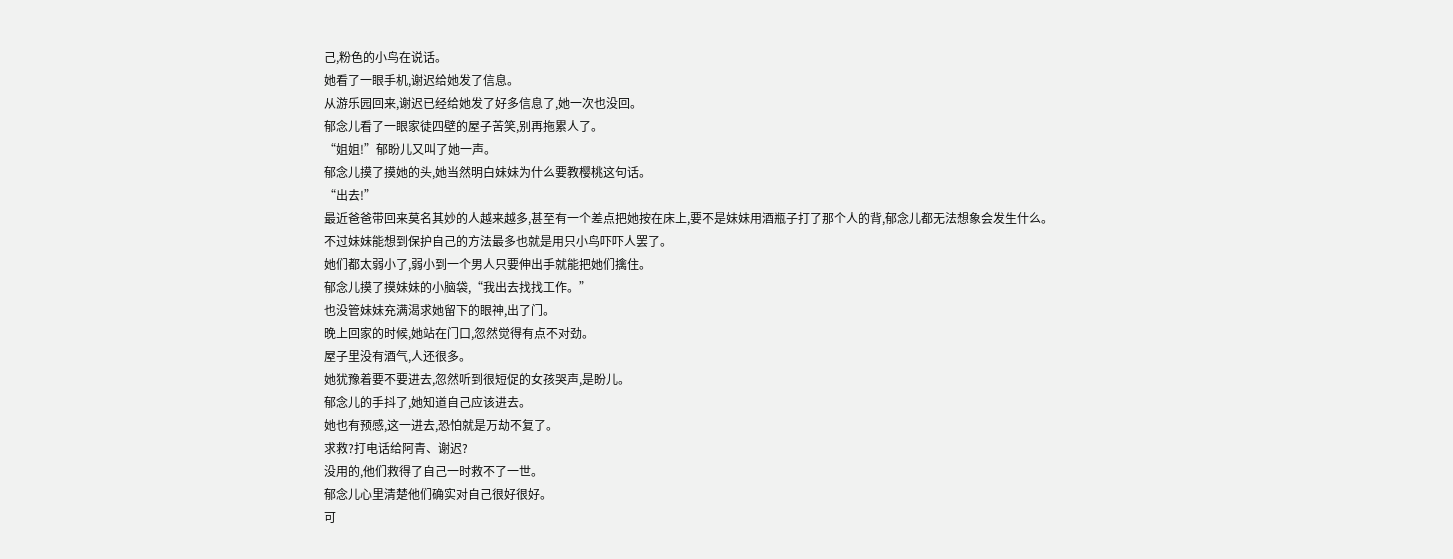己,粉色的小鸟在说话。
她看了一眼手机,谢迟给她发了信息。
从游乐园回来,谢迟已经给她发了好多信息了,她一次也没回。
郁念儿看了一眼家徒四壁的屋子苦笑,别再拖累人了。
“姐姐!”郁盼儿又叫了她一声。
郁念儿摸了摸她的头,她当然明白妹妹为什么要教樱桃这句话。
“出去!”
最近爸爸带回来莫名其妙的人越来越多,甚至有一个差点把她按在床上,要不是妹妹用酒瓶子打了那个人的背,郁念儿都无法想象会发生什么。
不过妹妹能想到保护自己的方法最多也就是用只小鸟吓吓人罢了。
她们都太弱小了,弱小到一个男人只要伸出手就能把她们擒住。
郁念儿摸了摸妹妹的小脑袋,“我出去找找工作。”
也没管妹妹充满渴求她留下的眼神,出了门。
晚上回家的时候,她站在门口,忽然觉得有点不对劲。
屋子里没有酒气,人还很多。
她犹豫着要不要进去,忽然听到很短促的女孩哭声,是盼儿。
郁念儿的手抖了,她知道自己应该进去。
她也有预感,这一进去,恐怕就是万劫不复了。
求救?打电话给阿青、谢迟?
没用的,他们救得了自己一时救不了一世。
郁念儿心里清楚他们确实对自己很好很好。
可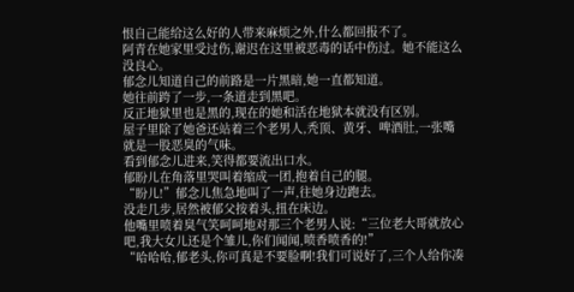恨自己能给这么好的人带来麻烦之外,什么都回报不了。
阿青在她家里受过伤,谢迟在这里被恶毒的话中伤过。她不能这么没良心。
郁念儿知道自己的前路是一片黑暗,她一直都知道。
她往前跨了一步,一条道走到黑吧。
反正地狱里也是黑的,现在的她和活在地狱本就没有区别。
屋子里除了她爸还站着三个老男人,秃顶、黄牙、啤酒肚,一张嘴就是一股恶臭的气味。
看到郁念儿进来,笑得都要流出口水。
郁盼儿在角落里哭叫着缩成一团,抱着自己的腿。
“盼儿!”郁念儿焦急地叫了一声,往她身边跑去。
没走几步,居然被郁父按着头,扭在床边。
他嘴里喷着臭气笑呵呵地对那三个老男人说:“三位老大哥就放心吧,我大女儿还是个雏儿,你们闻闻,喷香喷香的!”
“哈哈哈,郁老头,你可真是不要脸啊!我们可说好了,三个人给你凑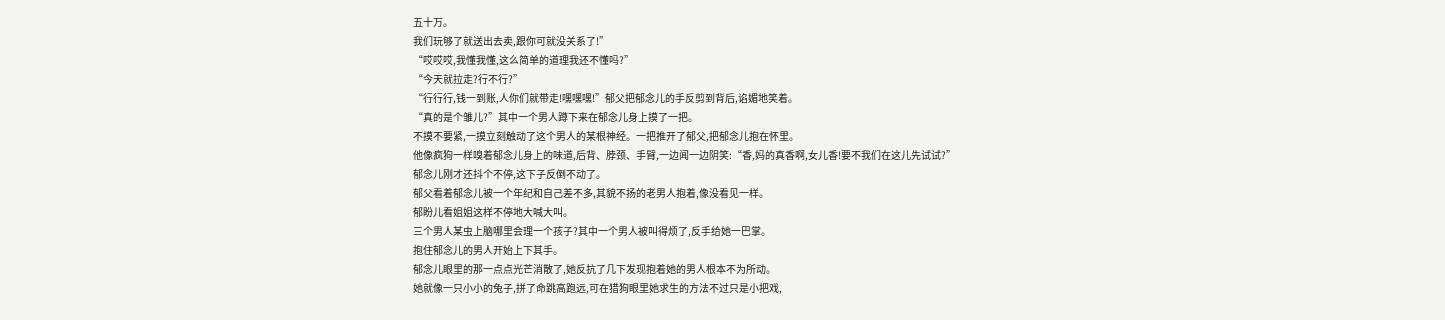五十万。
我们玩够了就送出去卖,跟你可就没关系了!”
“哎哎哎,我懂我懂,这么简单的道理我还不懂吗?”
“今天就拉走?行不行?”
“行行行,钱一到账,人你们就带走!嘿嘿嘿!”郁父把郁念儿的手反剪到背后,谄媚地笑着。
“真的是个雏儿?”其中一个男人蹲下来在郁念儿身上摸了一把。
不摸不要紧,一摸立刻触动了这个男人的某根神经。一把推开了郁父,把郁念儿抱在怀里。
他像疯狗一样嗅着郁念儿身上的味道,后背、脖颈、手臂,一边闻一边阴笑:“香,妈的真香啊,女儿香!要不我们在这儿先试试?”
郁念儿刚才还抖个不停,这下子反倒不动了。
郁父看着郁念儿被一个年纪和自己差不多,其貌不扬的老男人抱着,像没看见一样。
郁盼儿看姐姐这样不停地大喊大叫。
三个男人某虫上脑哪里会理一个孩子?其中一个男人被叫得烦了,反手给她一巴掌。
抱住郁念儿的男人开始上下其手。
郁念儿眼里的那一点点光芒消散了,她反抗了几下发现抱着她的男人根本不为所动。
她就像一只小小的兔子,拼了命跳高跑远,可在猎狗眼里她求生的方法不过只是小把戏,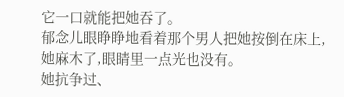它一口就能把她吞了。
郁念儿眼睁睁地看着那个男人把她按倒在床上,她麻木了,眼睛里一点光也没有。
她抗争过、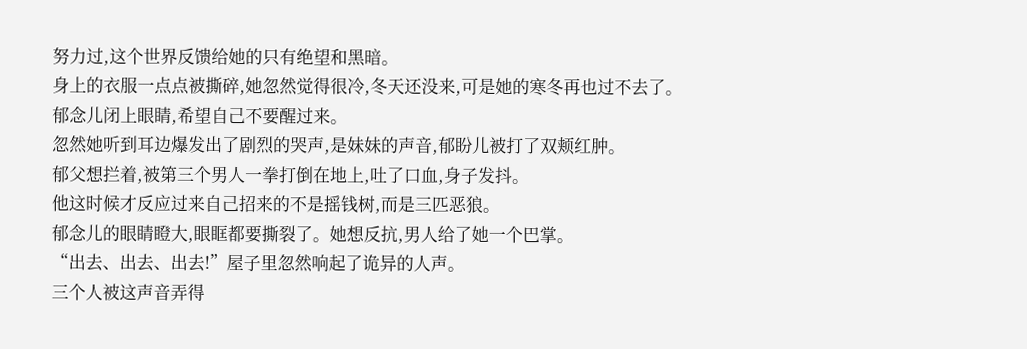努力过,这个世界反馈给她的只有绝望和黑暗。
身上的衣服一点点被撕碎,她忽然觉得很冷,冬天还没来,可是她的寒冬再也过不去了。
郁念儿闭上眼睛,希望自己不要醒过来。
忽然她听到耳边爆发出了剧烈的哭声,是妹妹的声音,郁盼儿被打了双颊红肿。
郁父想拦着,被第三个男人一拳打倒在地上,吐了口血,身子发抖。
他这时候才反应过来自己招来的不是摇钱树,而是三匹恶狼。
郁念儿的眼睛瞪大,眼眶都要撕裂了。她想反抗,男人给了她一个巴掌。
“出去、出去、出去!”屋子里忽然响起了诡异的人声。
三个人被这声音弄得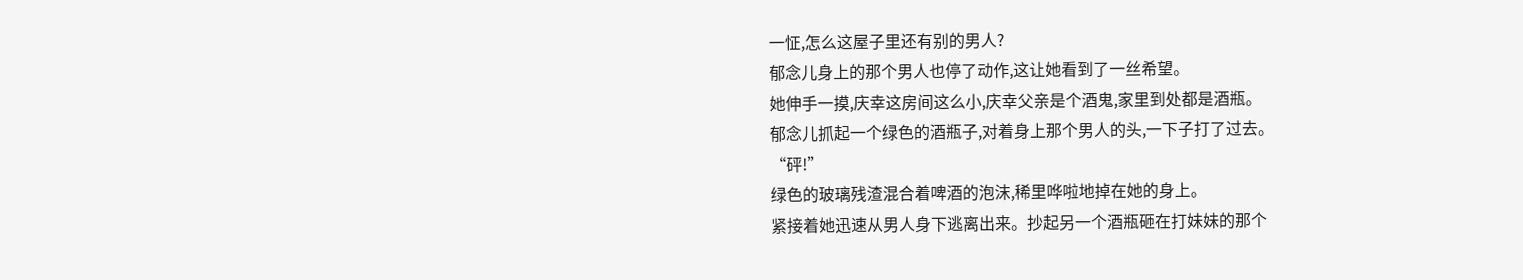一怔,怎么这屋子里还有别的男人?
郁念儿身上的那个男人也停了动作,这让她看到了一丝希望。
她伸手一摸,庆幸这房间这么小,庆幸父亲是个酒鬼,家里到处都是酒瓶。
郁念儿抓起一个绿色的酒瓶子,对着身上那个男人的头,一下子打了过去。
“砰!”
绿色的玻璃残渣混合着啤酒的泡沫,稀里哗啦地掉在她的身上。
紧接着她迅速从男人身下逃离出来。抄起另一个酒瓶砸在打妹妹的那个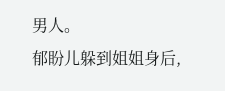男人。
郁盼儿躲到姐姐身后,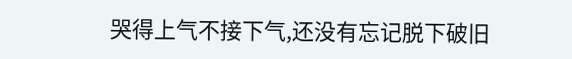哭得上气不接下气,还没有忘记脱下破旧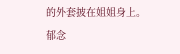的外套披在姐姐身上。
郁念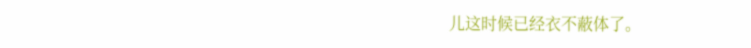儿这时候已经衣不蔽体了。